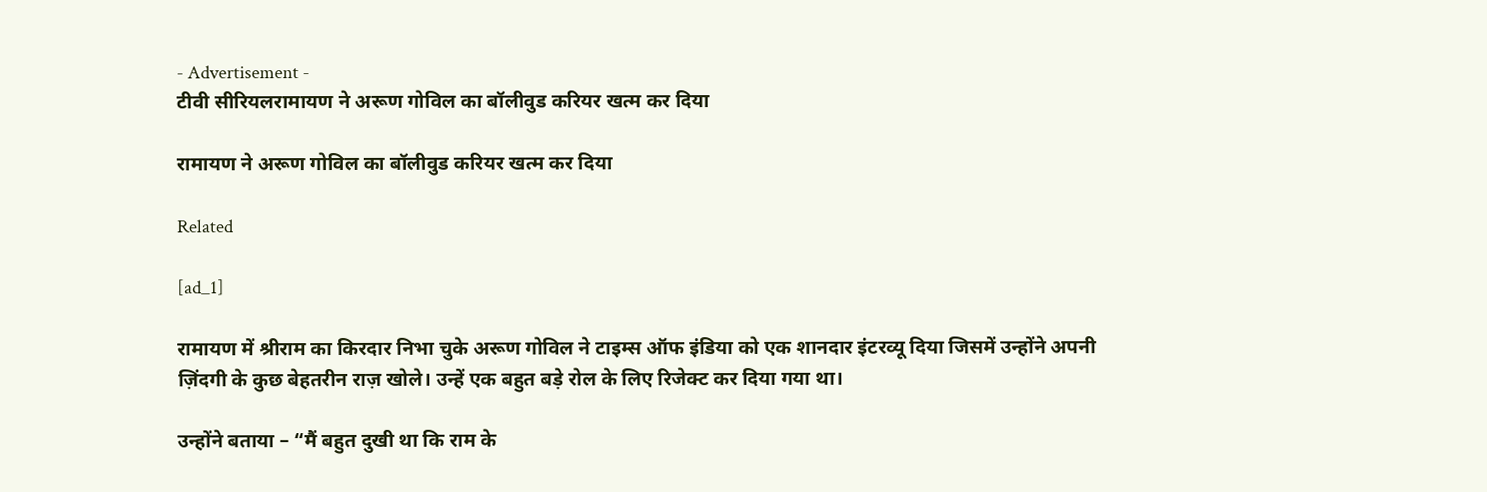- Advertisement -
टीवी सीरियलरामायण ने अरूण गोविल का बॉलीवुड करियर खत्म कर दिया

रामायण ने अरूण गोविल का बॉलीवुड करियर खत्म कर दिया

Related

[ad_1]

रामायण में श्रीराम का किरदार निभा चुके अरूण गोविल ने टाइम्स ऑफ इंडिया को एक शानदार इंटरव्यू दिया जिसमें उन्होंने अपनी ज़िंदगी के कुछ बेहतरीन राज़ खोले। उन्हें एक बहुत बड़े रोल के लिए रिजेक्ट कर दिया गया था।

उन्होंने बताया – “मैं बहुत दुखी था कि राम के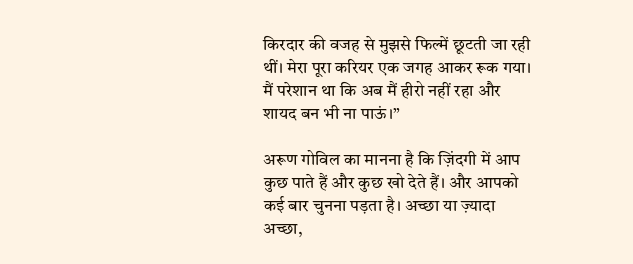किरदार की वजह से मुझसे फिल्में छूटती जा रही थीं। मेरा पूरा करियर एक जगह आकर रूक गया। मैं परेशान था कि अब मैं हीरो नहीं रहा और शायद बन भी ना पाऊं।”

अरूण गोविल का मानना है कि ज़िंदगी में आप कुछ पाते हैं और कुछ खो देते हैं। और आपको कई बार चुनना पड़ता है। अच्छा या ज़्यादा अच्छा,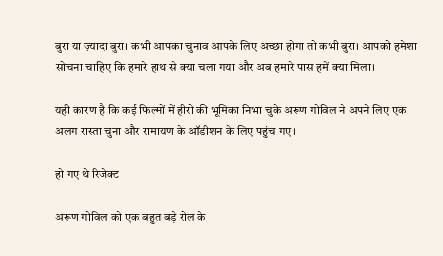बुरा या ज़्यादा बुरा। कभी आपका चुनाव आपके लिए अच्छा होगा तो कभी बुरा। आपको हमेशा सोचना चाहिए कि हमारे हाथ से क्या चला गया और अब हमारे पास हमें क्या मिला।

यही कारण है कि कई फिल्मों में हीरो की भूमिका निभा चुके अरूण गोविल ने अपने लिए एक अलग रास्ता चुना और रामायण के ऑडीशन के लिए पहुंच गए।

हो गए थे रिजेक्ट

अरूण गोविल को एक बहुत बड़े रोल के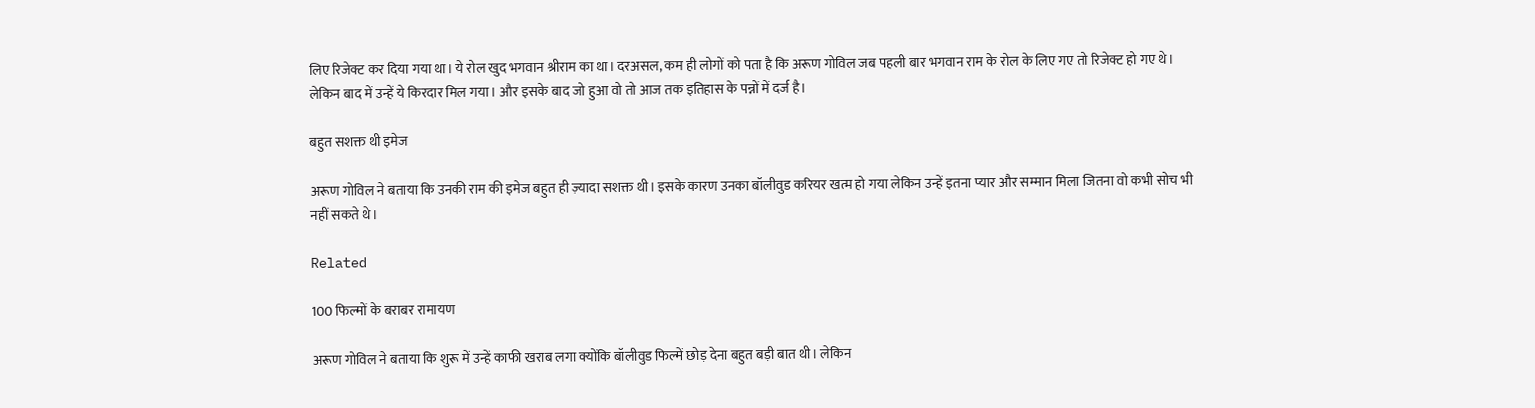लिए रिजेक्ट कर दिया गया था। ये रोल खुद भगवान श्रीराम का था। दरअसल, कम ही लोगों को पता है कि अरूण गोविल जब पहली बार भगवान राम के रोल के लिए गए तो रिजेक्ट हो गए थे। लेकिन बाद में उन्हें ये किरदार मिल गया। और इसके बाद जो हुआ वो तो आज तक इतिहास के पन्नों में दर्ज है।

बहुत सशक्त थी इमेज

अरूण गोविल ने बताया कि उनकी राम की इमेज बहुत ही ज़्यादा सशक्त थी। इसके कारण उनका बॉलीवुड करियर खत्म हो गया लेकिन उन्हें इतना प्यार और सम्मान मिला जितना वो कभी सोच भी नहीं सकते थे।

Related

100 फिल्मों के बराबर रामायण

अरूण गोविल ने बताया कि शुरू में उन्हें काफी खराब लगा क्योंकि बॉलीवुड फिल्में छोड़ देना बहुत बड़ी बात थी। लेकिन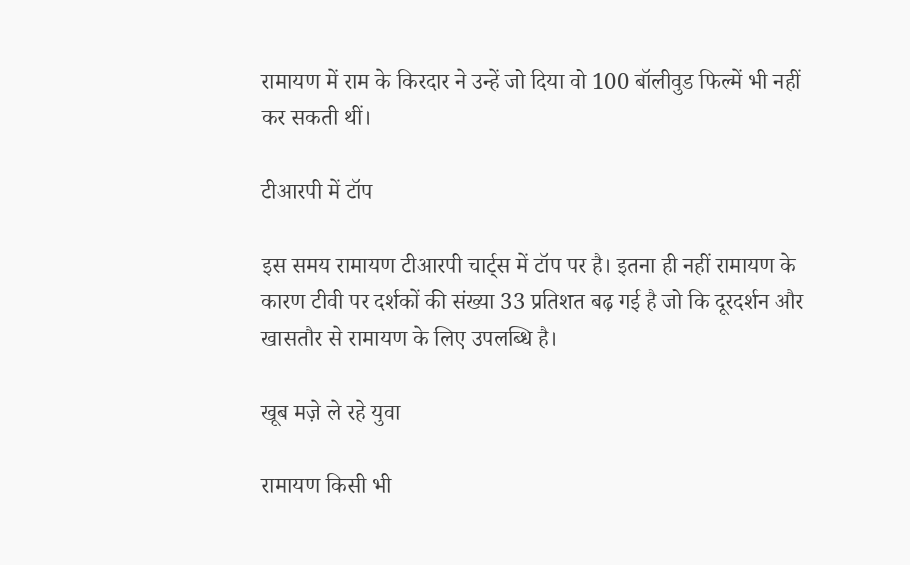रामायण में राम के किरदार ने उन्हें जो दिया वो 100 बॉलीवुड फिल्में भी नहीं कर सकती थीं।

टीआरपी में टॉप

इस समय रामायण टीआरपी चार्ट्स में टॉप पर है। इतना ही नहीं रामायण के कारण टीवी पर दर्शकों की संख्या 33 प्रतिशत बढ़ गई है जो कि दूरदर्शन और खासतौर से रामायण के लिए उपलब्धि है।

खूब मज़े ले रहे युवा

रामायण किसी भी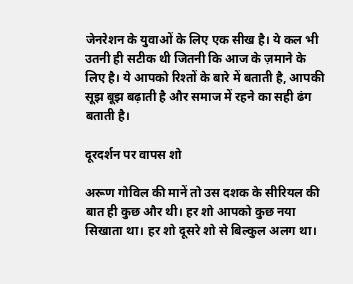जेनरेशन के युवाओं के लिए एक सीख है। ये कल भी उतनी ही सटीक थी जितनी कि आज के ज़माने के लिए है। ये आपको रिश्तों के बारे में बताती है, आपकी सूझ बूझ बढ़ाती है और समाज में रहने का सही ढंग बताती है।

दूरदर्शन पर वापस शो

अरूण गोविल की मानें तो उस दशक के सीरियल की बात ही कुछ और थी। हर शो आपको कुछ नया सिखाता था। हर शो दूसरे शो से बिल्कुल अलग था।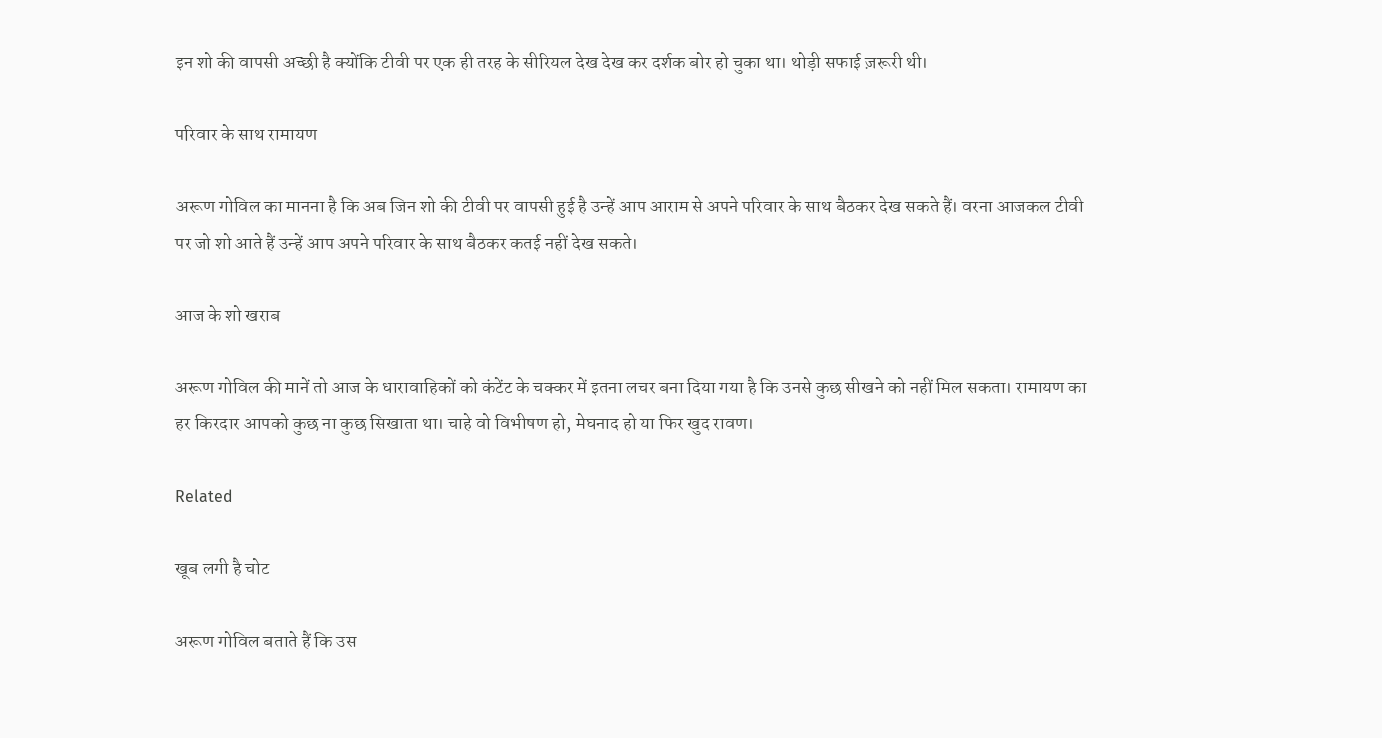इन शो की वापसी अच्छी है क्योंकि टीवी पर एक ही तरह के सीरियल देख देख कर दर्शक बोर हो चुका था। थोड़ी सफाई ज़रूरी थी।

परिवार के साथ रामायण

अरूण गोविल का मानना है कि अब जिन शो की टीवी पर वापसी हुई है उन्हें आप आराम से अपने परिवार के साथ बैठकर देख सकते हैं। वरना आजकल टीवी पर जो शो आते हैं उन्हें आप अपने परिवार के साथ बैठकर कतई नहीं देख सकते।

आज के शो खराब

अरूण गोविल की मानें तो आज के धारावाहिकों को कंटेंट के चक्कर में इतना लचर बना दिया गया है कि उनसे कुछ सीखने को नहीं मिल सकता। रामायण का हर किरदार आपको कुछ ना कुछ सिखाता था। चाहे वो विभीषण हो, मेघनाद हो या फिर खुद रावण।

Related

खूब लगी है चोट

अरूण गोविल बताते हैं कि उस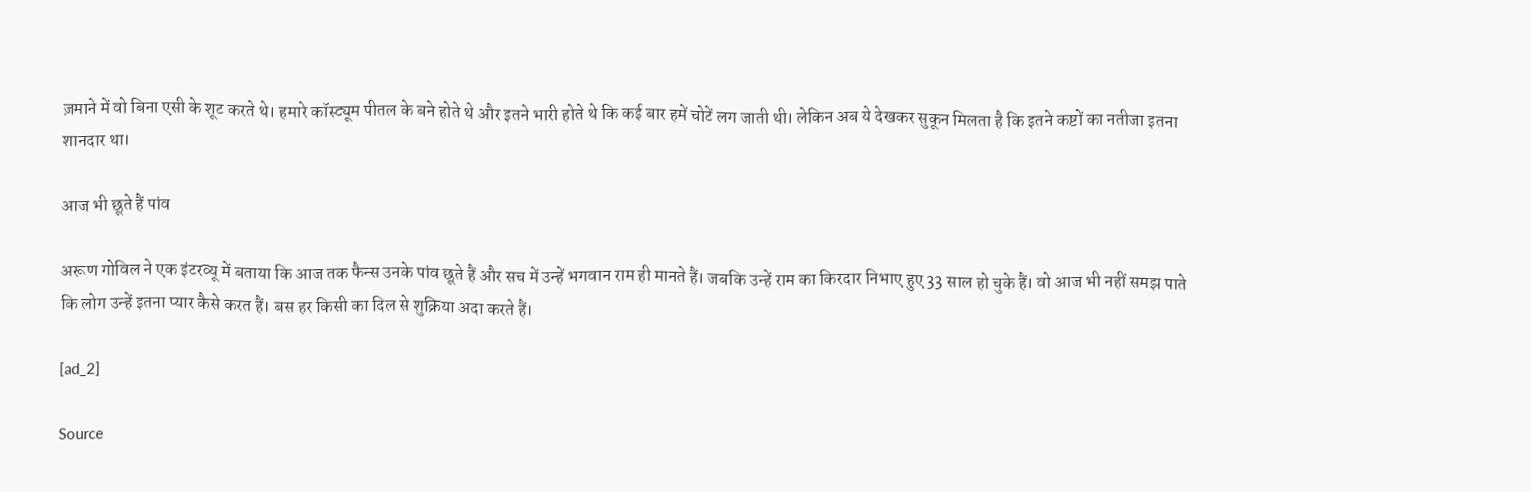ज़माने में वो बिना एसी के शूट करते थे। हमारे कॉस्ट्यूम पीतल के बने होते थे और इतने भारी होते थे कि कई बार हमें चोटें लग जाती थी। लेकिन अब ये देखकर सुकून मिलता है कि इतने कष्टों का नतीजा इतना शानदार था।

आज भी छूते हैं पांव

अरूण गोविल ने एक इंटरव्यू में बताया कि आज तक फैन्स उनके पांव छूते हैं और सच में उन्हें भगवान राम ही मानते हैं। जबकि उन्हें राम का किरदार निभाए हुए 33 साल हो चुके हैं। वो आज भी नहीं समझ पाते कि लोग उन्हें इतना प्यार कैसे करत हैं। बस हर किसी का दिल से शुक्रिया अदा करते हैं।

[ad_2]

Source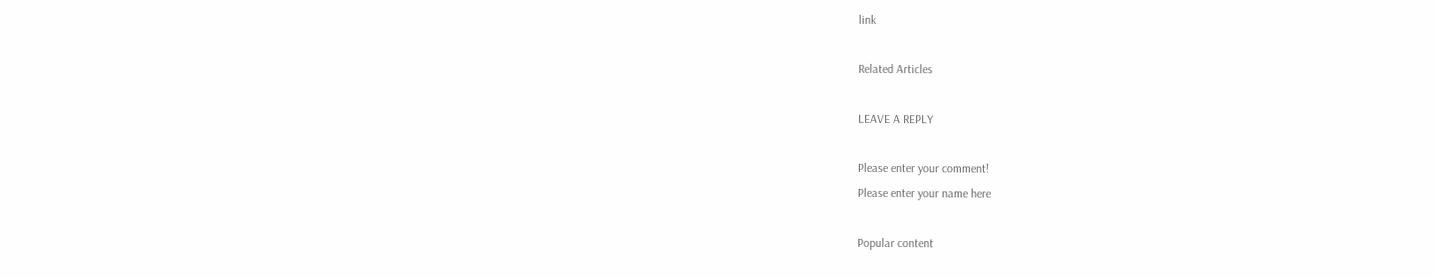link

Related Articles

LEAVE A REPLY

Please enter your comment!
Please enter your name here

Popular content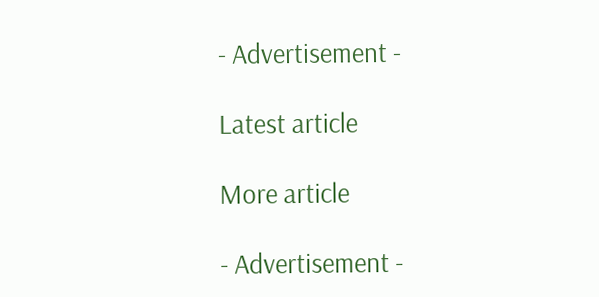- Advertisement -

Latest article

More article

- Advertisement -